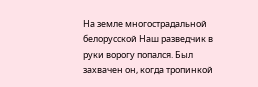На земле многострадальной белорусской Наш разведчик в руки ворогу попался. Был захвачен он, когда тропинкой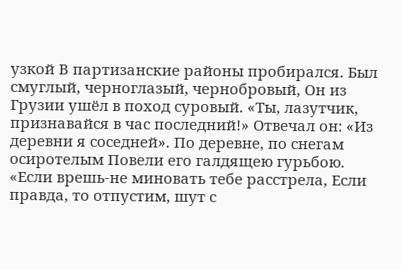узкой В партизанские районы пробирался. Был смуглый, черноглазый, чернобровый, Он из Грузии ушёл в поход суровый. «Ты, лазутчик, признавайся в час последний!» Отвечал он: «Из деревни я соседней». По деревне, по снегам осиротелым Повели его галдящею гурьбою. «Если врешь-не миновать тебе расстрела, Если правда, то отпустим, шут с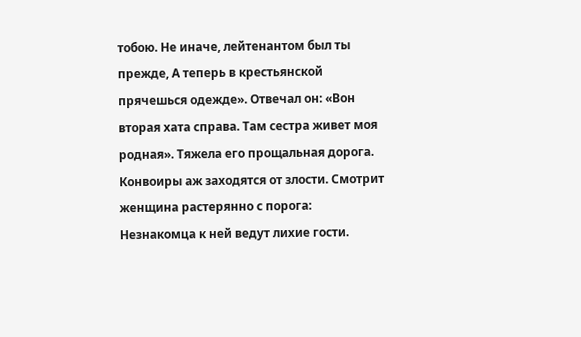тобою. Не иначе, лейтенантом был ты прежде, А теперь в крестьянской прячешься одежде». Отвечал он: «Вон вторая хата справа. Там сестра живет моя родная». Тяжела его прощальная дорога. Конвоиры аж заходятся от злости. Смотрит женщина растерянно с порога: Незнакомца к ней ведут лихие гости.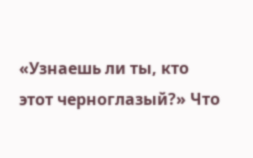«Узнаешь ли ты, кто этот черноглазый?» Что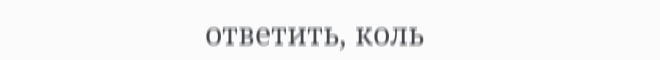ответить, коль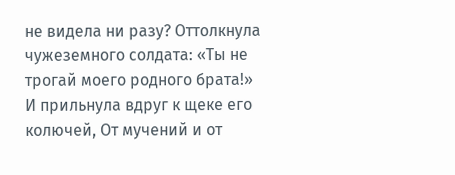не видела ни разу? Оттолкнула чужеземного солдата: «Ты не трогай моего родного брата!» И прильнула вдруг к щеке его колючей, От мучений и от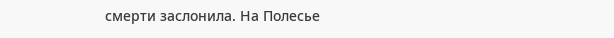смерти заслонила. На Полесье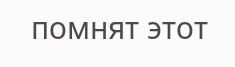помнят этот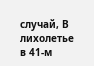случай, В лихолетье в 41-м